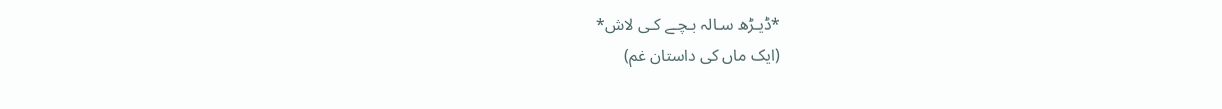*ڈیـڑھ سـالہ بـچـے کـی لاش*
(ایک ماں کی داستان غم)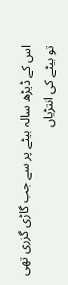اس کے ڈیڑھ سالہ بیٹے پر سے جب گاڑی گزری تھی تو بیٹے کی انتڑیاں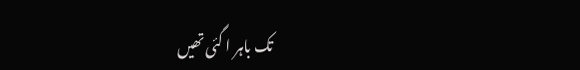تک باہر ا گئی تھیں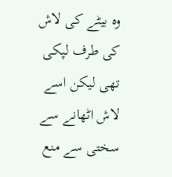وہ بیٹے کی لاش کی طرف لپکی تھی لیکن اسے لاش اٹھانے سے سختی سے منع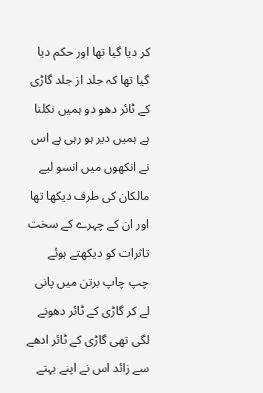کر دیا گیا تھا اور حکم دیا گیا تھا کہ جلد از جلد گاڑی کے ٹائر دھو دو ہمیں نکلنا ہے ہمیں دیر ہو رہی ہے اس نے انکھوں میں انسو لیے مالکان کی طرف دیکھا تھا اور ان کے چہرے کے سخت تاثرات کو دیکھتے ہوئے چپ چاپ برتن میں پانی لے کر گاڑی کے ٹائر دھونے لگی تھی گاڑی کے ٹائر ادھے سے زائد اس نے اپنے بہتے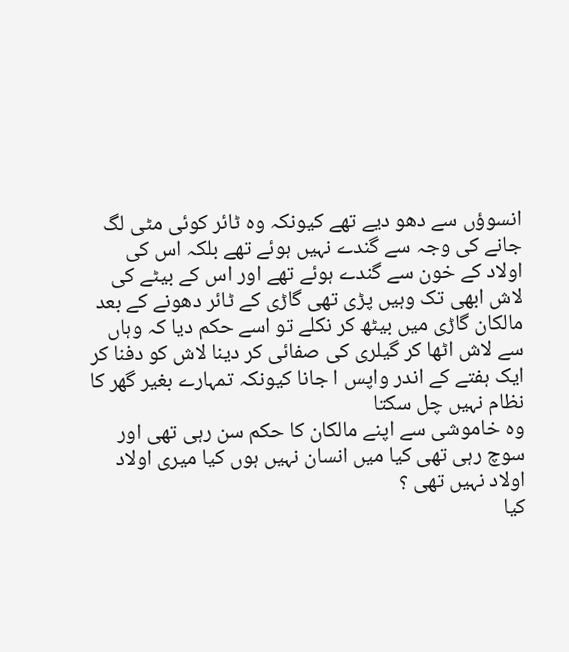انسوؤں سے دھو دیے تھے کیونکہ وہ ٹائر کوئی مٹی لگ جانے کی وجہ سے گندے نہیں ہوئے تھے بلکہ اس کی اولاد کے خون سے گندے ہوئے تھے اور اس کے بیٹے کی لاش ابھی تک وہیں پڑی تھی گاڑی کے ٹائر دھونے کے بعد مالکان گاڑی میں بیٹھ کر نکلے تو اسے حکم دیا کہ وہاں سے لاش اٹھا کر گیلری کی صفائی کر دینا لاش کو دفنا کر ایک ہفتے کے اندر واپس ا جانا کیونکہ تمہارے بغیر گھر کا نظام نہیں چل سکتا
وہ خاموشی سے اپنے مالکان کا حکم سن رہی تھی اور سوچ رہی تھی کیا میں انسان نہیں ہوں کیا میری اولاد اولاد نہیں تھی ؟
کیا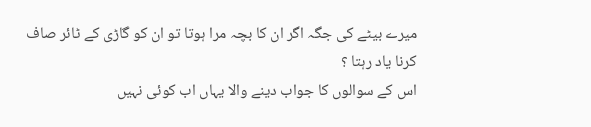میرے بیٹے کی جگہ اگر ان کا بچہ مرا ہوتا تو ان کو گاڑی کے ٹائر صاف کرنا یاد رہتا ؟
اس کے سوالوں کا جواب دینے والا یہاں اب کوئی نہیں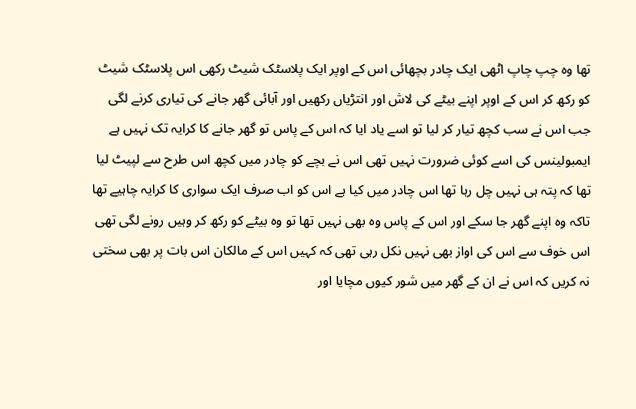تھا وہ چپ چاپ اٹھی ایک چادر بچھائی اس کے اوپر ایک پلاسٹک شیٹ رکھی اس پلاسٹک شیٹ کو رکھ کر اس کے اوپر اپنے بیٹے کی لاش اور انتڑیاں رکھیں اور آبائی گھر جانے کی تیاری کرنے لگی
جب اس نے سب کچھ تیار کر لیا تو اسے یاد ایا کہ اس کے پاس تو گھر جانے کا کرایہ تک نہیں ہے ایمبولینس کی اسے کوئی ضرورت نہیں تھی اس نے بچے کو چادر میں کچھ اس طرح سے لپیٹ لیا تھا کہ پتہ ہی نہیں چل رہا تھا اس چادر میں کیا ہے اس کو اب صرف ایک سواری کا کرایہ چاہیے تھا تاکہ وہ اپنے گھر جا سکے اور اس کے پاس وہ بھی نہیں تھا تو وہ بیٹے کو رکھ کر وہیں رونے لگی تھی اس خوف سے اس کی اواز بھی نہیں نکل رہی تھی کہ کہیں اس کے مالکان اس بات پر بھی سختی نہ کریں کہ اس نے ان کے گھر میں شور کیوں مچایا اور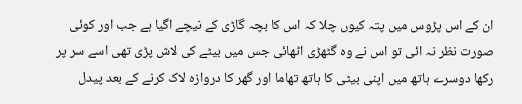ان کے اس پڑوس میں پتہ کیوں چلا کہ اس کا بچہ گاڑی کے نیچے اگیا ہے جب اور کوئی صورت نظر نہ ائی تو اس نے وہ گٹھڑی اٹھائی جس میں بیٹے کی لاش پڑی تھی اسے سر پر رکھا دوسرے ہاتھ میں اپنی بیٹی کا ہاتھ تھاما اور گھر کا دروازہ لاک کرنے کے بعد پیدل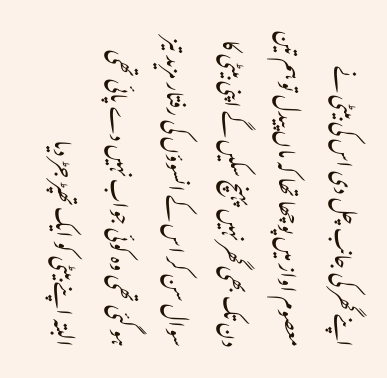اپنے گھر کی جانب چل دی اس کی بیٹی نے معصوم اواز میں پوچھا تھا کہ ماں پیدل تو ہم تین دن تک بھی گھر نہیں پہنچ سکیں گے اپنی بیٹی کا سوال سن کر اس کے انسوؤں کی رفتار مزید تیز ہو گئی تھی وہ کوئی جواب نہیں دے پائی تھی البتہ اپنے بیٹی کو ایک تھپڑ جڑ دیا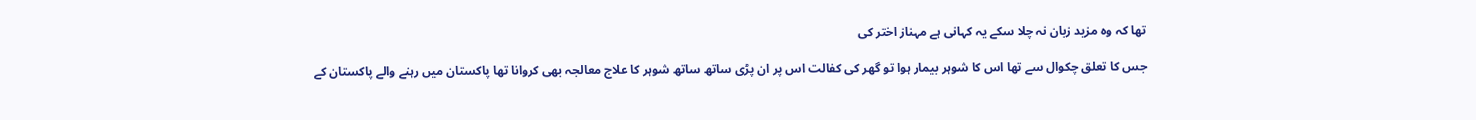تھا کہ وہ مزید زبان نہ چلا سکے یہ کہانی ہے مہناز اختر کی

جس کا تعلق چکوال سے تھا اس کا شوہر بیمار ہوا تو گھر کی کفالت اس پر ان پڑی ساتھ ساتھ شوہر کا علاج معالجہ بھی کروانا تھا پاکستان میں رہنے والے پاکستان کے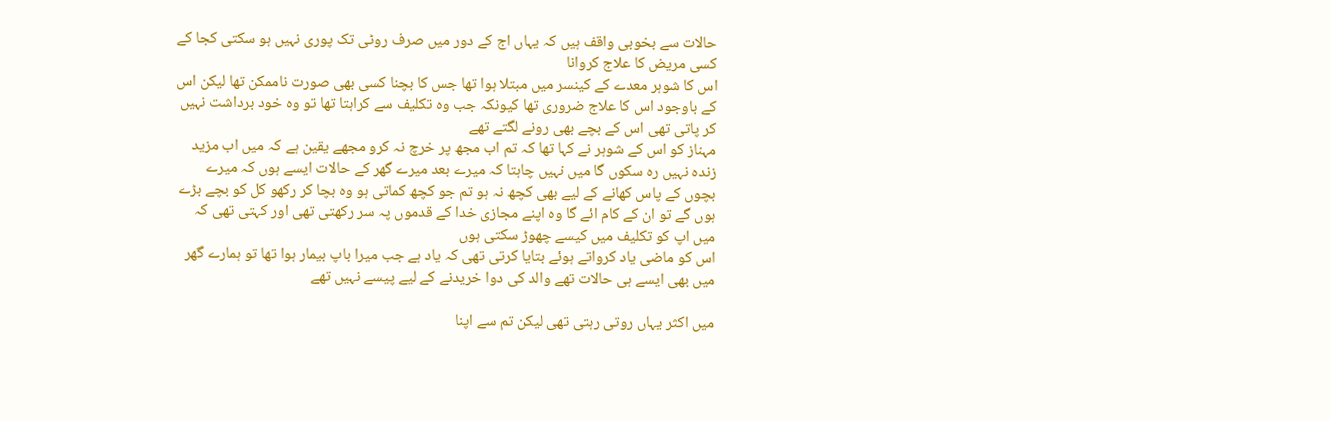حالات سے بخوبی واقف ہیں کہ یہاں اج کے دور میں صرف روٹی تک پوری نہیں ہو سکتی کجا کے کسی مریض کا علاج کروانا
اس کا شوہر معدے کے کینسر میں مبتلا ہوا تھا جس کا بچنا کسی بھی صورت ناممکن تھا لیکن اس کے باوجود اس کا علاج ضروری تھا کیونکہ جب وہ تکلیف سے کراہتا تھا تو وہ خود برداشت نہیں کر پاتی تھی اس کے بچے بھی رونے لگتے تھے
مہناز کو اس کے شوہر نے کہا تھا کہ تم اب مجھ پر خرچ نہ کرو مجھے یقین ہے کہ میں اب مزید زندہ نہیں رہ سکوں گا میں نہیں چاہتا کہ میرے بعد میرے گھر کے حالات ایسے ہوں کہ میرے بچوں کے پاس کھانے کے لیے بھی کچھ نہ ہو تم جو کچھ کماتی ہو وہ بچا کر رکھو کل کو بچے بڑے ہوں گے تو ان کے کام ائے گا وہ اپنے مجازی خدا کے قدموں پہ سر رکھتی تھی اور کہتی تھی کہ میں اپ کو تکلیف میں کیسے چھوڑ سکتی ہوں
اس کو ماضی یاد کرواتے ہوئے بتایا کرتی تھی کہ یاد ہے جب میرا باپ بیمار ہوا تھا تو ہمارے گھر میں بھی ایسے ہی حالات تھے والد کی دوا خریدنے کے لیے پیسے نہیں تھے

میں اکثر یہاں روتی رہتی تھی لیکن تم سے اپنا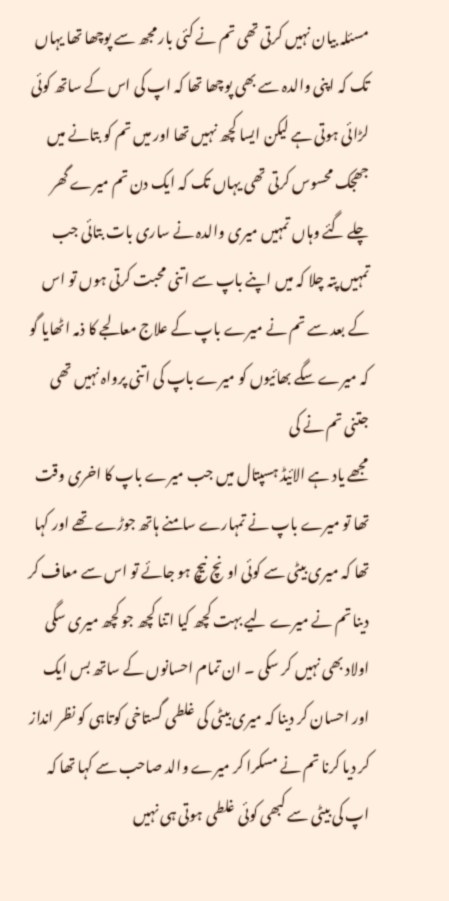مسئلہ بیان نہیں کرتی تھی تم نے کئی بار مجھ سے پوچھا تھا یہاں تک کہ اپنی والدہ سے بھی پوچھا تھا کہ اپ کی اس کے ساتھ کوئی لڑائی ہوتی ہے لیکن ایسا کچھ نہیں تھا اور میں تم کو بتانے میں جھجک محسوس کرتی تھی یہاں تک کہ ایک دن تم میرے گھر چلے گئے وہاں تمہیں میری والدہ نے ساری بات بتائی جب تمہیں پتہ چلا کہ میں اپنے باپ سے اتنی محبت کرتی ہوں تو اس کے بعد سے تم نے میرے باپ کے علاج معالجے کا ذمہ اٹھایا گو کہ میرے سگے بھائیوں کو میرے باپ کی اتنی پرواہ نہیں تھی جتنی تم نے کی
مجھے یاد ہے الائیڈ ہسپتال میں جب میرے باپ کا اخری وقت تھا تو میرے باپ نے تمہارے سامنے ہاتھ جوڑے تھے اور کہا تھا کہ میری بیٹی سے کوئی اونچ نیچ ہو جائے تو اس سے معاف کر دینا تم نے میرے لیے بہت کچھ کیا اتنا کچھ جو کچھ میری سگی اولاد بھی نہیں کر سکی ۔ ان تمام احسانوں کے ساتھ بس ایک اور احسان کر دینا کہ میری بیٹی کی غلطی گستاخی کوتاہی کو نظر انداز کر دیا کرنا تم نے مسکرا کر میرے والد صاحب سے کہا تھا کہ اپ کی بیٹی سے کبھی کوئی غلطی ہوتی ہی نہیں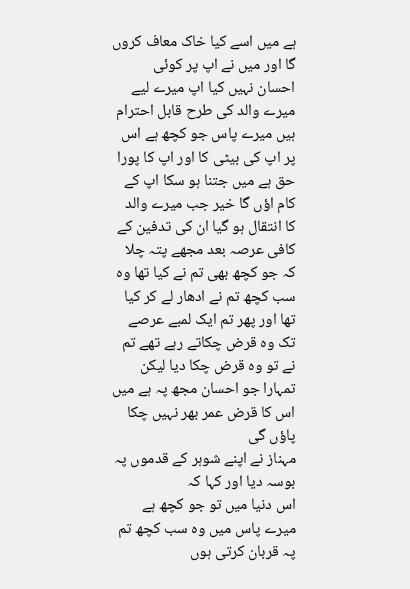ہے میں اسے کیا خاک معاف کروں گا اور میں نے اپ پر کوئی احسان نہیں کیا اپ میرے لیے میرے والد کی طرح قابل احترام ہیں میرے پاس جو کچھ ہے اس پر اپ کی بیٹی کا اور اپ کا پورا حق ہے میں جتنا ہو سکا اپ کے کام اؤں گا خیر جب میرے والد کا انتقال ہو گیا ان کی تدفین کے کافی عرصہ بعد مجھے پتہ چلا کہ جو کچھ بھی تم نے کیا تھا وہ سب کچھ تم نے ادھار لے کر کیا تھا اور پھر تم ایک لمبے عرصے تک وہ قرض چکاتے رہے تھے تم نے تو وہ قرض چکا دیا لیکن تمہارا جو احسان مجھ پہ ہے میں اس کا قرض عمر بھر نہیں چکا پاؤں گی
مہناز نے اپنے شوہر کے قدموں پہ بوسہ دیا اور کہا کہ
اس دنیا میں تو جو کچھ ہے میرے پاس میں وہ سب کچھ تم پہ قربان کرتی ہوں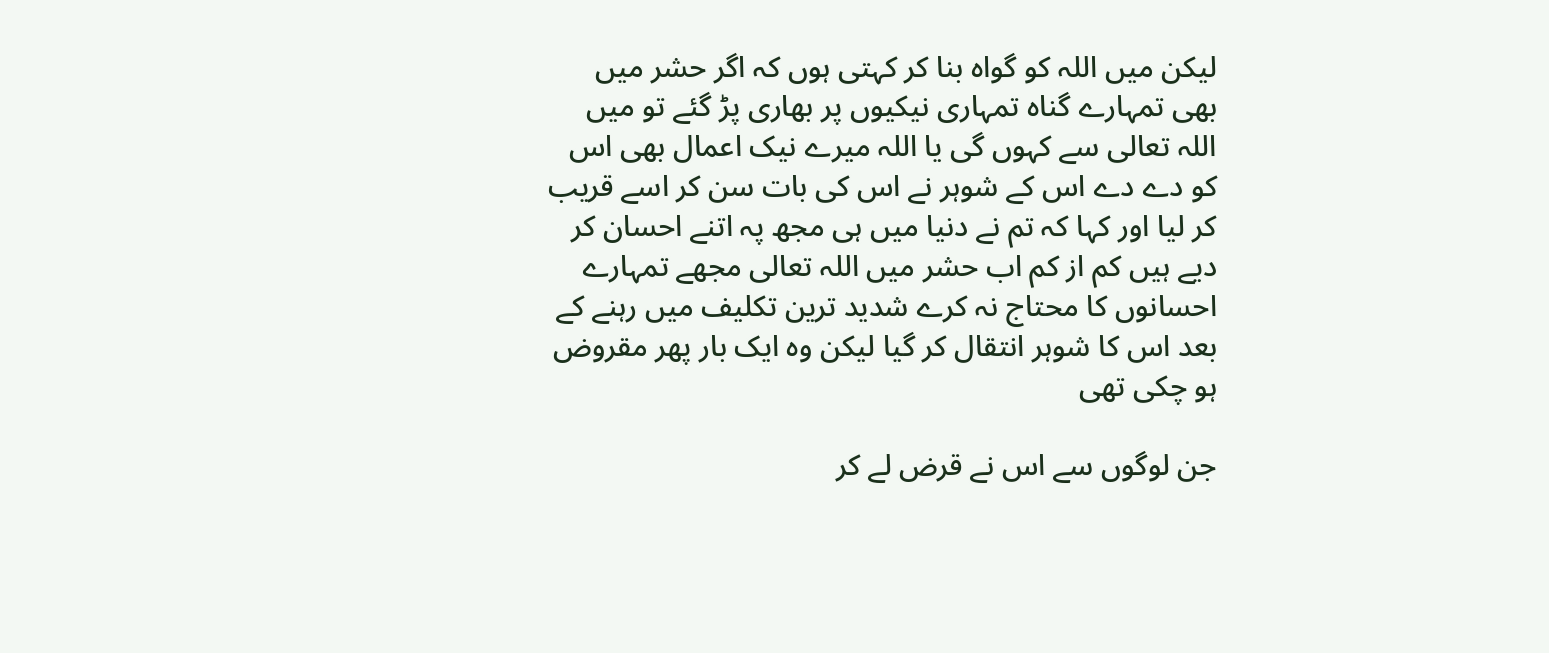لیکن میں اللہ کو گواہ بنا کر کہتی ہوں کہ اگر حشر میں بھی تمہارے گناہ تمہاری نیکیوں پر بھاری پڑ گئے تو میں اللہ تعالی سے کہوں گی یا اللہ میرے نیک اعمال بھی اس کو دے دے اس کے شوہر نے اس کی بات سن کر اسے قریب کر لیا اور کہا کہ تم نے دنیا میں ہی مجھ پہ اتنے احسان کر دیے ہیں کم از کم اب حشر میں اللہ تعالی مجھے تمہارے احسانوں کا محتاج نہ کرے شدید ترین تکلیف میں رہنے کے بعد اس کا شوہر انتقال کر گیا لیکن وہ ایک بار پھر مقروض ہو چکی تھی

جن لوگوں سے اس نے قرض لے کر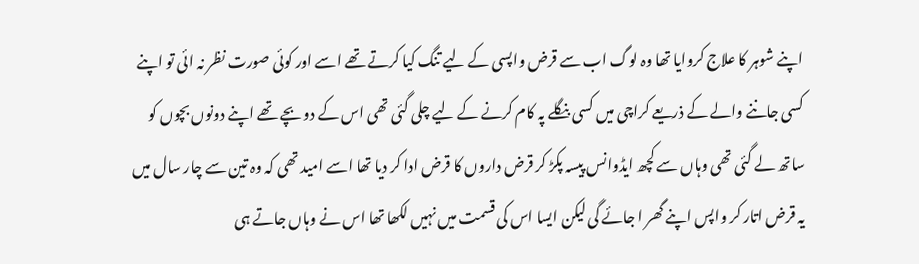اپنے شوہر کا علاج کروایا تھا وہ لوگ اب سے قرض واپسی کے لیے تنگ کیا کرتے تھے اسے اور کوئی صورت نظر نہ ائی تو اپنے کسی جاننے والے کے ذریعے کراچی میں کسی بنگلے پہ کام کرنے کے لیے چلی گئی تھی اس کے دو بچے تھے اپنے دونوں بچوں کو ساتھ لے گئی تھی وہاں سے کچھ ایڈوانس پیسہ پکڑ کر قرض داروں کا قرض ادا کر دیا تھا اسے امید تھی کہ وہ تین سے چار سال میں یہ قرض اتار کر واپس اپنے گھر ا جائے گی لیکن ایسا اس کی قسمت میں نہیں لکھا تھا اس نے وہاں جاتے ہی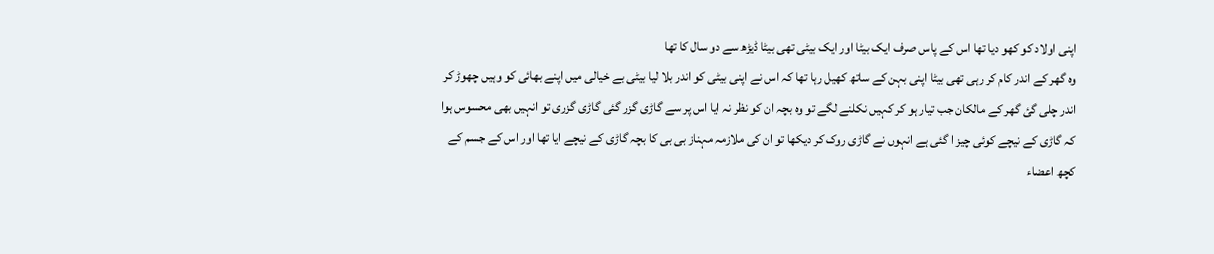اپنی اولاد کو کھو دیا تھا اس کے پاس صرف ایک بیٹا اور ایک بیٹی تھی بیٹا ڈیڑھ سے دو سال کا تھا
وہ گھر کے اندر کام کر رہی تھی بیٹا اپنی بہن کے ساتھ کھیل رہا تھا کہ اس نے اپنی بیٹی کو اندر بلا لیا بیٹی بے خیالی میں اپنے بھائی کو وہیں چھوڑ کر اندر چلی گئ گھر کے مالکان جب تیار ہو کر کہیں نکلنے لگے تو وہ بچہ ان کو نظر نہ ایا اس پر سے گاڑی گزر گئی گاڑی گزری تو انہیں بھی محسوس ہوا کہ گاڑی کے نیچے کوئی چیز ا گئی ہے انہوں نے گاڑی روک کر دیکھا تو ان کی ملازمہ مہناز بی بی کا بچہ گاڑی کے نیچے ایا تھا اور اس کے جسم کے کچھ اعضاء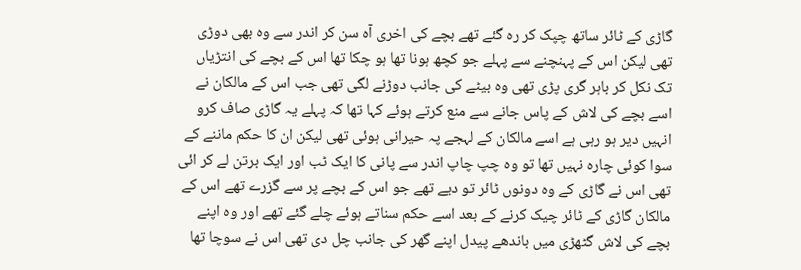گاڑی کے ٹائر ساتھ چپک کر رہ گئے تھے بچے کی اخری آہ سن کر اندر سے وہ بھی دوڑی تھی لیکن اس کے پہنچنے سے پہلے جو کچھ ہونا تھا ہو چکا تھا اس کے بچے کی انتڑیاں تک نکل کر باہر گری پڑی تھی وہ بیٹے کی جانب دوڑنے لگی تھی جب اس کے مالکان نے اسے بچے کی لاش کے پاس جانے سے منع کرتے ہوئے کہا تھا کہ پہلے یہ گاڑی صاف کرو انہیں دیر ہو رہی ہے اسے مالکان کے لہجے پہ حیرانی ہوئی تھی لیکن ان کا حکم ماننے کے سوا کوئی چارہ نہیں تھا تو وہ چپ چاپ اندر سے پانی کا ایک ٹب اور ایک برتن لے کر ائی تھی اس نے گاڑی کے وہ دونوں ٹائر تو دیے تھے جو اس کے بچے پر سے گزرے تھے اس کے مالکان گاڑی کے ٹائر چیک کرنے کے بعد اسے حکم سناتے ہوئے چلے گئے تھے اور وہ اپنے بچے کی لاش گٹھڑی میں باندھے پیدل اپنے گھر کی جانب چل دی تھی اس نے سوچا تھا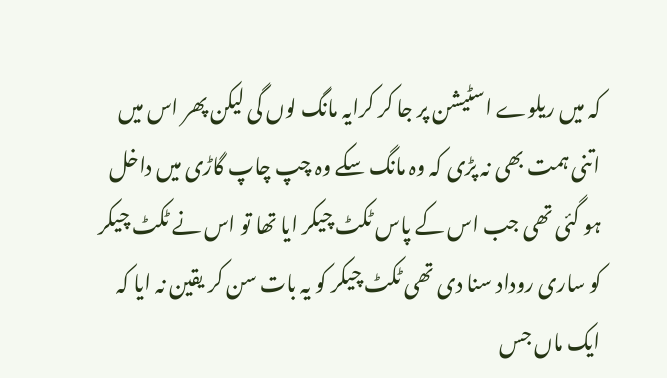کہ میں ریلوے اسٹیشن پر جا کر کرایہ مانگ لوں گی لیکن پھر اس میں اتنی ہمت بھی نہ پڑی کہ وہ مانگ سکے وہ چپ چاپ گاڑی میں داخل ہو گئی تھی جب اس کے پاس ٹکٹ چیکر ایا تھا تو اس نے ٹکٹ چیکر کو ساری روداد سنا دی تھی ٹکٹ چیکر کو یہ بات سن کر یقین نہ ایا کہ ایک ماں جس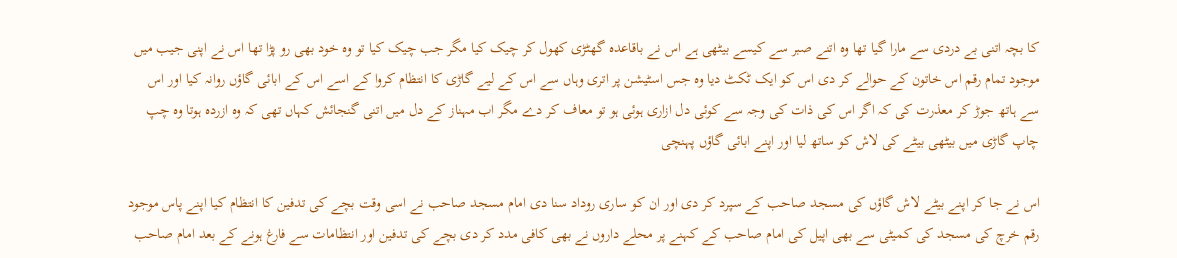کا بچہ اتنی بے دردی سے مارا گیا تھا وہ اتنے صبر سے کیسے بیٹھی ہے اس نے باقاعدہ گھٹڑی کھول کر چیک کیا مگر جب چیک کیا تو وہ خود بھی رو پڑا تھا اس نے اپنی جیب میں موجود تمام رقم اس خاتون کے حوالے کر دی اس کو ایک ٹکٹ دیا وہ جس اسٹیشن پر اتری وہاں سے اس کے لیے گاڑی کا انتظام کروا کے اسے اس کے ابائی گاؤں روانہ کیا اور اس سے ہاتھ جوڑ کر معذرت کی کہ اگر اس کی ذات کی وجہ سے کوئی دل ازاری ہوئی ہو تو معاف کر دے مگر اب مہناز کے دل میں اتنی گنجائش کہاں تھی کہ وہ ازردہ ہوتا وہ چپ چاپ گاڑی میں بیٹھی بیٹے کی لاش کو ساتھ لیا اور اپنے ابائی گاؤں پہنچی

اس نے جا کر اپنے بیٹے لاش گاؤں کی مسجد صاحب کے سپرد کر دی اور ان کو ساری روداد سنا دی امام مسجد صاحب نے اسی وقت بچے کی تدفین کا انتظام کیا اپنے پاس موجود رقم خرچ کی مسجد کی کمیٹی سے بھی اپیل کی امام صاحب کے کہنے پر محلے داروں نے بھی کافی مدد کر دی بچے کی تدفین اور انتظامات سے فارغ ہونے کے بعد امام صاحب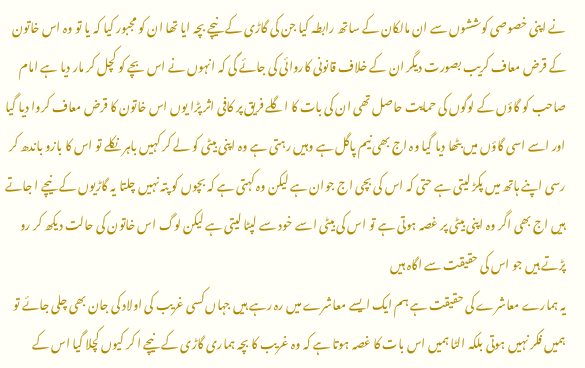نے اپنی خصوصی کوششوں سے ان مالکان کے ساتھ رابطہ کیا جن کی گاڑی کے نیچے بچہ ایا تھا ان کو مجبور کیا کہ یا تو وہ اس خاتون کے قرض معاف کریب بصورت دیگر ان کے خلاف قانونی کاروائی کی جائے گی کہ انہوں نے اس بچے کو کچل کر مار دیا ہے امام صاحب کو گاؤں کے لوگوں کی حمایت حاصل تھی ان کی بات کا اگلے فریق پر کافی اثر پڑا یوں اس خاتون کا قرض معاف کروا دیا گیا اور اسے اسی گاؤں میں بٹھا دیا گیا وہ اج بھی نیم پاگل ہے وہیں رہتی ہے وہ اپنی بیٹی کو لے کر کہیں باہر نکلے تو اس کا بازو باندھ کر رسی اپنے ہاتھ میں پکڑ لیتی ہے حتی کہ اس کی بچی اج جوان ہے لیکن وہ کہتی ہے کہ بچوں کو پتہ نہیں چلتا یہ گاڑیوں کے نیچے ا جاتے ہیں اج بھی اگر وہ اپنی بیٹی پر غصہ ہوتی ہے تو اس کی بیٹی اسے خود سے لپٹا لیتی ہے لیکن لوگ اس خاتون کی حالت دیکھ کر رو پڑتے ہیں جو اس کی حقیقت سے اگاہ ہیں
یہ ہمارے معاشرے کی حقیقت ہے ہم ایک ایسے معاشرے میں رہ رہے ہیں جہاں کسی غریب کی اولاد کی جان بھی چلی جائے تو ہمیں فکر نہیں ہوتی بلکہ الٹا ہمیں اس بات کا غصہ ہوتا ہے کہ وہ غریب کا بچہ ہماری گاڑی کے نیچے ا کر کیوں کچلا گیا اس کے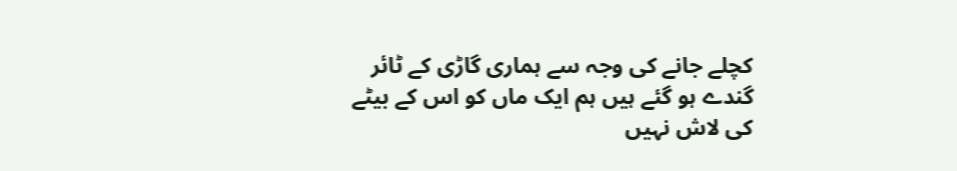کچلے جانے کی وجہ سے ہماری گاڑی کے ٹائر گندے ہو گئے ہیں ہم ایک ماں کو اس کے بیٹے کی لاش نہیں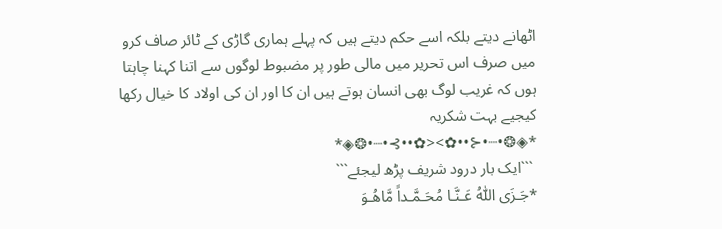اٹھانے دیتے بلکہ اسے حکم دیتے ہیں کہ پہلے ہماری گاڑی کے ٹائر صاف کرو میں صرف اس تحریر میں مالی طور پر مضبوط لوگوں سے اتنا کہنا چاہتا ہوں کہ غریب لوگ بھی انسان ہوتے ہیں ان کا اور ان کی اولاد کا خیال رکھا کیجیے بہت شکریہ
*◈❂•┈•⊰••✿><✿••⊱•┈•❂◈*
 ```ایک بار درود شریف پڑھ لیجئے```
*جَـزَی اللّٰهُ عَـنَّـا مُحَـمَّـداً مَّاھُـوَ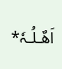اَھٌـلُـہٗ*